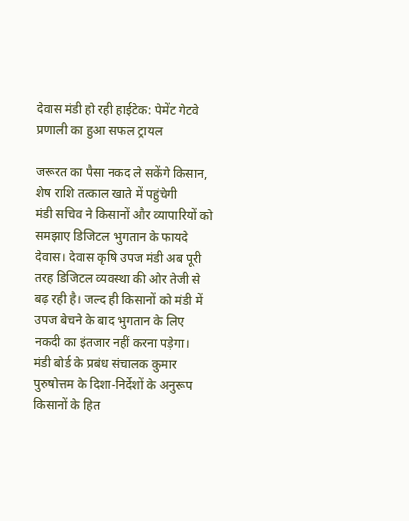देवास मंडी हो रही हाईटेक: पेमेंट गेटवे प्रणाली का हुआ सफल ट्रायल

जरूरत का पैसा नकद ले सकेंगे किसान, शेष राशि तत्काल खाते में पहुंचेगी
मंडी सचिव ने किसानों और व्यापारियों को समझाए डिजिटल भुगतान के फायदे
देवास। देवास कृषि उपज मंडी अब पूरी तरह डिजिटल व्यवस्था की ओर तेजी से बढ़ रही है। जल्द ही किसानों को मंडी में उपज बेचने के बाद भुगतान के लिए नकदी का इंतजार नहीं करना पड़ेगा।
मंडी बोर्ड के प्रबंध संचालक कुमार पुरुषोत्तम के दिशा-निर्देशों के अनुरूप किसानों के हित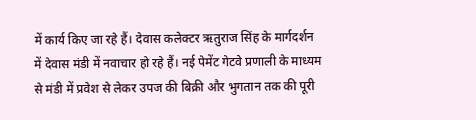में कार्य किए जा रहे हैं। देवास कलेक्टर ऋतुराज सिंह के मार्गदर्शन में देवास मंडी में नवाचार हो रहे हैं। नई पेमेंट गेटवे प्रणाली के माध्यम से मंडी में प्रवेश से लेकर उपज की बिक्री और भुगतान तक की पूरी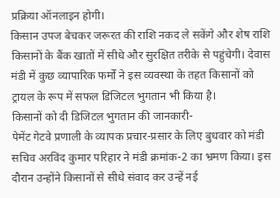प्रक्रिया ऑनलाइन होगी।
किसान उपज बेचकर जरूरत की राशि नकद ले सकेंगे और शेष राशि किसानों के बैंक खातों में सीधे और सुरक्षित तरीके से पहुंचेगी। देवास मंडी में कुछ व्यापारिक फर्मों ने इस व्यवस्था के तहत किसानों को ट्रायल के रूप में सफल डिजिटल भुगतान भी किया है।
किसानों को दी डिजिटल भुगतान की जानकारी-
पेमेंट गेटवे प्रणाली के व्यापक प्रचार-प्रसार के लिए बुधवार को मंडी सचिव अरविंद कुमार परिहार ने मंडी क्रमांक-2 का भ्रमण किया। इस दौरान उन्होंने किसानों से सीधे संवाद कर उन्हें नई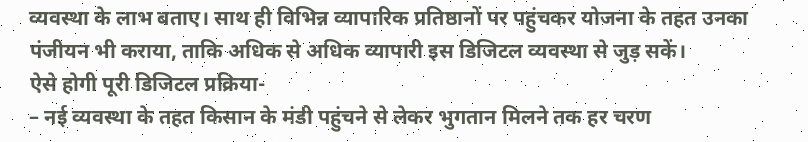व्यवस्था के लाभ बताए। साथ ही विभिन्न व्यापारिक प्रतिष्ठानों पर पहुंचकर योजना के तहत उनका पंजीयन भी कराया, ताकि अधिक से अधिक व्यापारी इस डिजिटल व्यवस्था से जुड़ सकें।
ऐसे होगी पूरी डिजिटल प्रक्रिया-
– नई व्यवस्था के तहत किसान के मंडी पहुंचने से लेकर भुगतान मिलने तक हर चरण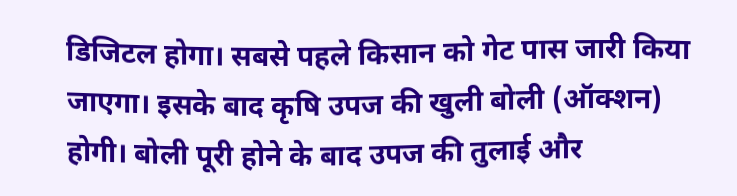डिजिटल होगा। सबसे पहले किसान को गेट पास जारी किया जाएगा। इसके बाद कृषि उपज की खुली बोली (ऑक्शन) होगी। बोली पूरी होने के बाद उपज की तुलाई और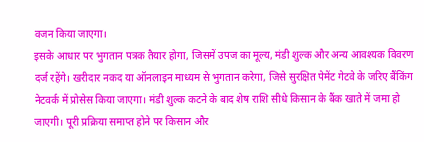वजन किया जाएगा।
इसके आधार पर भुगतान पत्रक तैयार होगा, जिसमें उपज का मूल्य, मंडी शुल्क और अन्य आवश्यक विवरण दर्ज रहेंगे। खरीदार नकद या ऑनलाइन माध्यम से भुगतान करेगा, जिसे सुरक्षित पेमेंट गेटवे के जरिए बैंकिंग नेटवर्क में प्रोसेस किया जाएगा। मंडी शुल्क कटने के बाद शेष राशि सीधे किसान के बैंक खाते में जमा हो जाएगी। पूरी प्रक्रिया समाप्त होने पर किसान और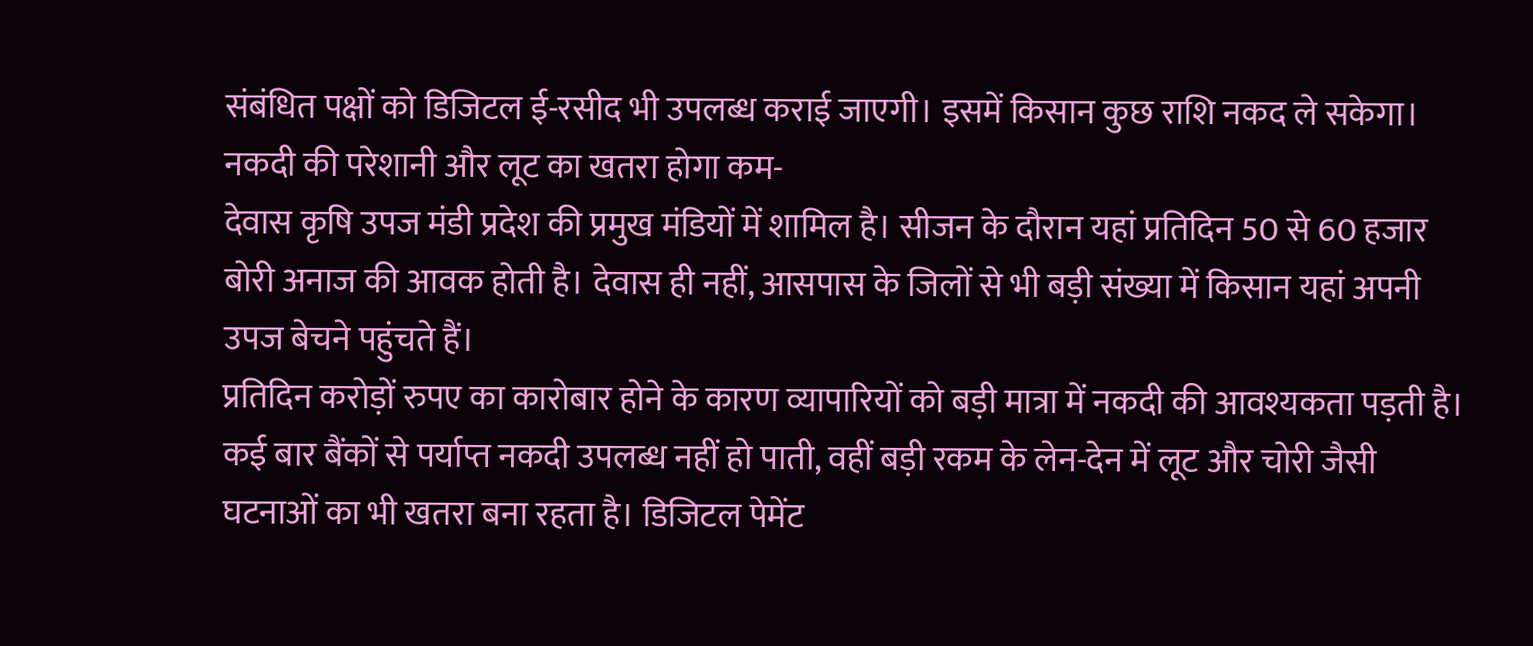संबंधित पक्षों को डिजिटल ई-रसीद भी उपलब्ध कराई जाएगी। इसमें किसान कुछ राशि नकद ले सकेगा।
नकदी की परेशानी और लूट का खतरा होगा कम-
देवास कृषि उपज मंडी प्रदेश की प्रमुख मंडियों में शामिल है। सीजन के दौरान यहां प्रतिदिन 50 से 60 हजार बोरी अनाज की आवक होती है। देवास ही नहीं, आसपास के जिलों से भी बड़ी संख्या में किसान यहां अपनी उपज बेचने पहुंचते हैं।
प्रतिदिन करोड़ों रुपए का कारोबार होने के कारण व्यापारियों को बड़ी मात्रा में नकदी की आवश्यकता पड़ती है। कई बार बैंकों से पर्याप्त नकदी उपलब्ध नहीं हो पाती, वहीं बड़ी रकम के लेन-देन में लूट और चोरी जैसी घटनाओं का भी खतरा बना रहता है। डिजिटल पेमेंट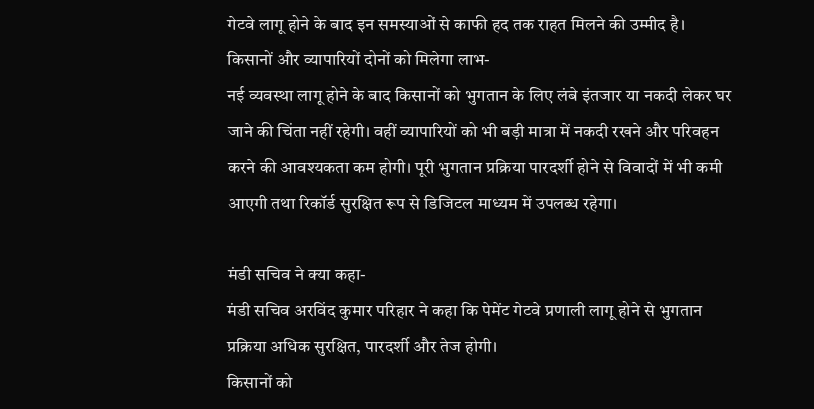गेटवे लागू होने के बाद इन समस्याओं से काफी हद तक राहत मिलने की उम्मीद है।
किसानों और व्यापारियों दोनों को मिलेगा लाभ-
नई व्यवस्था लागू होने के बाद किसानों को भुगतान के लिए लंबे इंतजार या नकदी लेकर घर जाने की चिंता नहीं रहेगी। वहीं व्यापारियों को भी बड़ी मात्रा में नकदी रखने और परिवहन करने की आवश्यकता कम होगी। पूरी भुगतान प्रक्रिया पारदर्शी होने से विवादों में भी कमी आएगी तथा रिकॉर्ड सुरक्षित रूप से डिजिटल माध्यम में उपलब्ध रहेगा।

मंडी सचिव ने क्या कहा-
मंडी सचिव अरविंद कुमार परिहार ने कहा कि पेमेंट गेटवे प्रणाली लागू होने से भुगतान प्रक्रिया अधिक सुरक्षित, पारदर्शी और तेज होगी।
किसानों को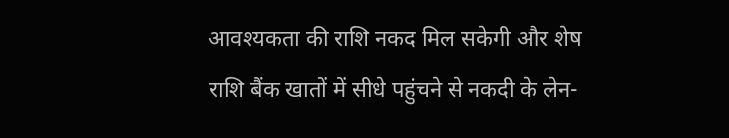आवश्यकता की राशि नकद मिल सकेगी और शेष राशि बैंक खातों में सीधे पहुंचने से नकदी के लेन-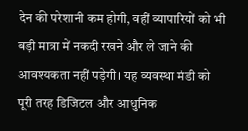देन की परेशानी कम होगी, वहीं व्यापारियों को भी बड़ी मात्रा में नकदी रखने और ले जाने की आवश्यकता नहीं पड़ेगी। यह व्यवस्था मंडी को पूरी तरह डिजिटल और आधुनिक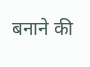बनाने की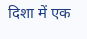दिशा में एक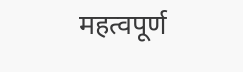महत्वपूर्ण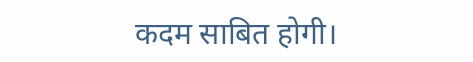कदम साबित होगी।